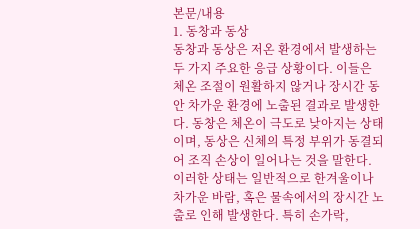본문/내용
1. 동창과 동상
동창과 동상은 저온 환경에서 발생하는 두 가지 주요한 응급 상황이다. 이들은 체온 조절이 원활하지 않거나 장시간 동안 차가운 환경에 노출된 결과로 발생한다. 동창은 체온이 극도로 낮아지는 상태이며, 동상은 신체의 특정 부위가 동결되어 조직 손상이 일어나는 것을 말한다. 이러한 상태는 일반적으로 한겨울이나 차가운 바람, 혹은 물속에서의 장시간 노출로 인해 발생한다. 특히 손가락,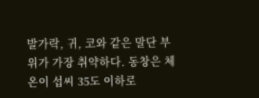발가락, 귀, 코와 같은 말단 부위가 가장 취약하다. 동창은 체온이 섭씨 35도 이하로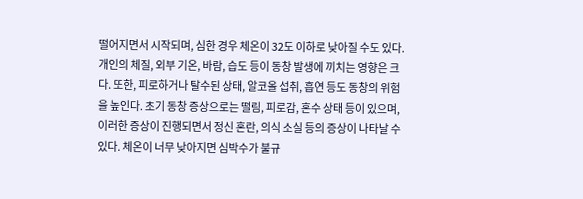떨어지면서 시작되며, 심한 경우 체온이 32도 이하로 낮아질 수도 있다. 개인의 체질, 외부 기온, 바람, 습도 등이 동창 발생에 끼치는 영향은 크다. 또한, 피로하거나 탈수된 상태, 알코올 섭취, 흡연 등도 동창의 위험을 높인다. 초기 동창 증상으로는 떨림, 피로감, 혼수 상태 등이 있으며, 이러한 증상이 진행되면서 정신 혼란, 의식 소실 등의 증상이 나타날 수 있다. 체온이 너무 낮아지면 심박수가 불규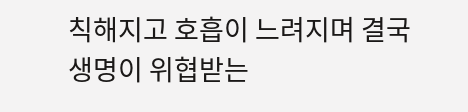칙해지고 호흡이 느려지며 결국 생명이 위협받는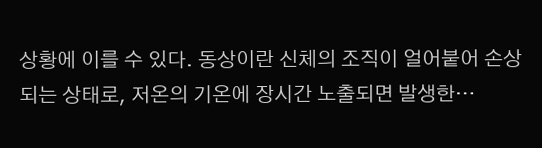상황에 이를 수 있다. 동상이란 신체의 조직이 얼어붙어 손상되는 상태로, 저온의 기온에 장시간 노출되면 발생한…